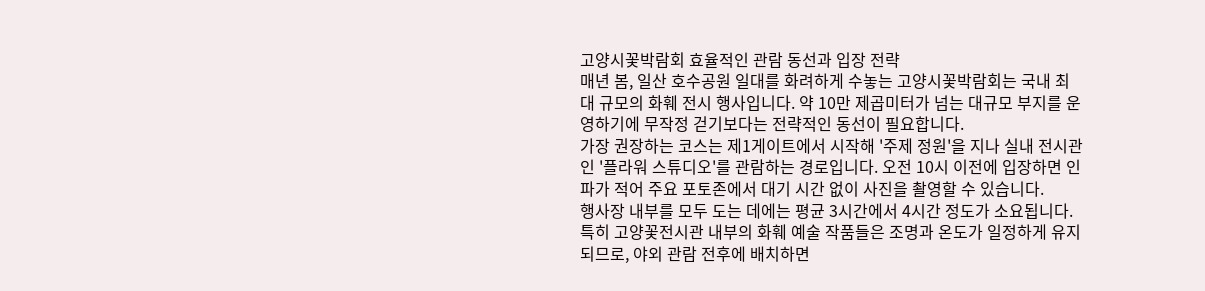고양시꽃박람회 효율적인 관람 동선과 입장 전략
매년 봄, 일산 호수공원 일대를 화려하게 수놓는 고양시꽃박람회는 국내 최대 규모의 화훼 전시 행사입니다. 약 10만 제곱미터가 넘는 대규모 부지를 운영하기에 무작정 걷기보다는 전략적인 동선이 필요합니다.
가장 권장하는 코스는 제1게이트에서 시작해 '주제 정원'을 지나 실내 전시관인 '플라워 스튜디오'를 관람하는 경로입니다. 오전 10시 이전에 입장하면 인파가 적어 주요 포토존에서 대기 시간 없이 사진을 촬영할 수 있습니다.
행사장 내부를 모두 도는 데에는 평균 3시간에서 4시간 정도가 소요됩니다. 특히 고양꽃전시관 내부의 화훼 예술 작품들은 조명과 온도가 일정하게 유지되므로, 야외 관람 전후에 배치하면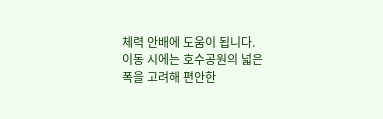체력 안배에 도움이 됩니다.
이동 시에는 호수공원의 넓은 폭을 고려해 편안한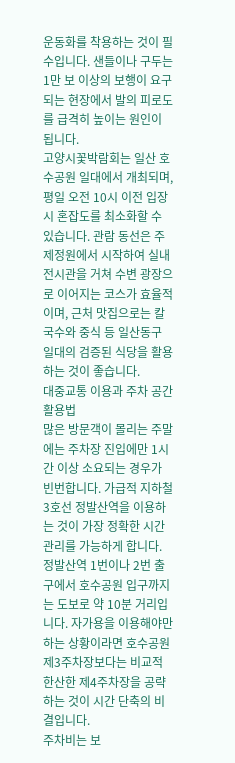운동화를 착용하는 것이 필수입니다. 샌들이나 구두는 1만 보 이상의 보행이 요구되는 현장에서 발의 피로도를 급격히 높이는 원인이 됩니다.
고양시꽃박람회는 일산 호수공원 일대에서 개최되며, 평일 오전 10시 이전 입장 시 혼잡도를 최소화할 수 있습니다. 관람 동선은 주제정원에서 시작하여 실내 전시관을 거쳐 수변 광장으로 이어지는 코스가 효율적이며, 근처 맛집으로는 칼국수와 중식 등 일산동구 일대의 검증된 식당을 활용하는 것이 좋습니다.
대중교통 이용과 주차 공간 활용법
많은 방문객이 몰리는 주말에는 주차장 진입에만 1시간 이상 소요되는 경우가 빈번합니다. 가급적 지하철 3호선 정발산역을 이용하는 것이 가장 정확한 시간 관리를 가능하게 합니다.
정발산역 1번이나 2번 출구에서 호수공원 입구까지는 도보로 약 10분 거리입니다. 자가용을 이용해야만 하는 상황이라면 호수공원 제3주차장보다는 비교적 한산한 제4주차장을 공략하는 것이 시간 단축의 비결입니다.
주차비는 보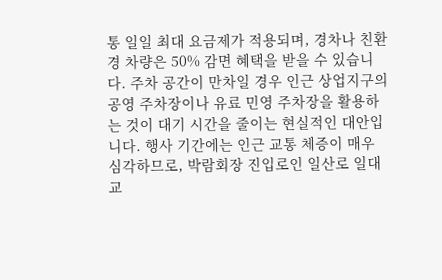통 일일 최대 요금제가 적용되며, 경차나 친환경 차량은 50% 감면 혜택을 받을 수 있습니다. 주차 공간이 만차일 경우 인근 상업지구의 공영 주차장이나 유료 민영 주차장을 활용하는 것이 대기 시간을 줄이는 현실적인 대안입니다. 행사 기간에는 인근 교통 체증이 매우 심각하므로, 박람회장 진입로인 일산로 일대 교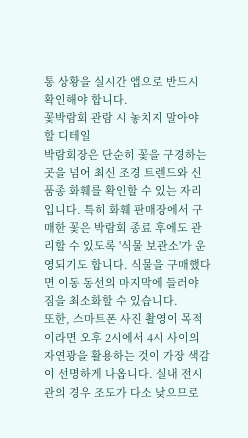통 상황을 실시간 앱으로 반드시 확인해야 합니다.
꽃박람회 관람 시 놓치지 말아야 할 디테일
박람회장은 단순히 꽃을 구경하는 곳을 넘어 최신 조경 트렌드와 신품종 화훼를 확인할 수 있는 자리입니다. 특히 화훼 판매장에서 구매한 꽃은 박람회 종료 후에도 관리할 수 있도록 '식물 보관소'가 운영되기도 합니다. 식물을 구매했다면 이동 동선의 마지막에 들러야 짐을 최소화할 수 있습니다.
또한, 스마트폰 사진 촬영이 목적이라면 오후 2시에서 4시 사이의 자연광을 활용하는 것이 가장 색감이 선명하게 나옵니다. 실내 전시관의 경우 조도가 다소 낮으므로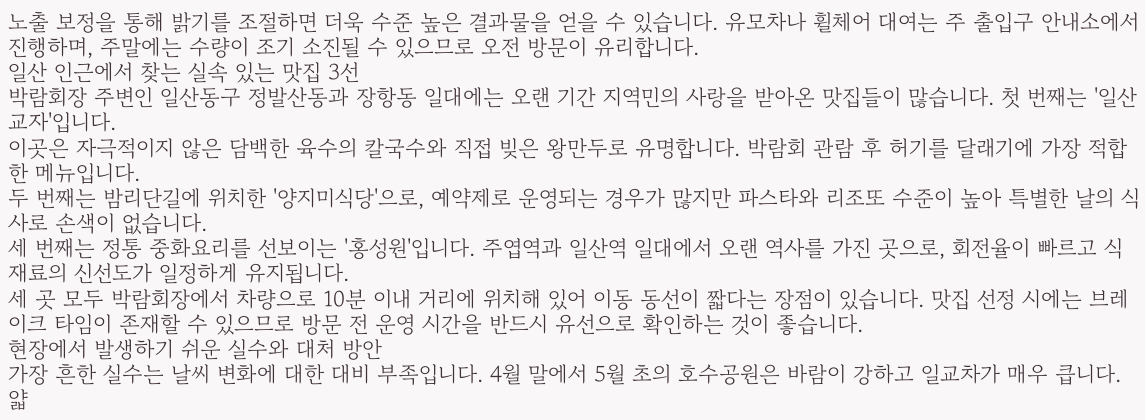노출 보정을 통해 밝기를 조절하면 더욱 수준 높은 결과물을 얻을 수 있습니다. 유모차나 휠체어 대여는 주 출입구 안내소에서 진행하며, 주말에는 수량이 조기 소진될 수 있으므로 오전 방문이 유리합니다.
일산 인근에서 찾는 실속 있는 맛집 3선
박람회장 주변인 일산동구 정발산동과 장항동 일대에는 오랜 기간 지역민의 사랑을 받아온 맛집들이 많습니다. 첫 번째는 '일산교자'입니다.
이곳은 자극적이지 않은 담백한 육수의 칼국수와 직접 빚은 왕만두로 유명합니다. 박람회 관람 후 허기를 달래기에 가장 적합한 메뉴입니다.
두 번째는 밤리단길에 위치한 '양지미식당'으로, 예약제로 운영되는 경우가 많지만 파스타와 리조또 수준이 높아 특별한 날의 식사로 손색이 없습니다.
세 번째는 정통 중화요리를 선보이는 '홍성원'입니다. 주엽역과 일산역 일대에서 오랜 역사를 가진 곳으로, 회전율이 빠르고 식재료의 신선도가 일정하게 유지됩니다.
세 곳 모두 박람회장에서 차량으로 10분 이내 거리에 위치해 있어 이동 동선이 짧다는 장점이 있습니다. 맛집 선정 시에는 브레이크 타임이 존재할 수 있으므로 방문 전 운영 시간을 반드시 유선으로 확인하는 것이 좋습니다.
현장에서 발생하기 쉬운 실수와 대처 방안
가장 흔한 실수는 날씨 변화에 대한 대비 부족입니다. 4월 말에서 5월 초의 호수공원은 바람이 강하고 일교차가 매우 큽니다.
얇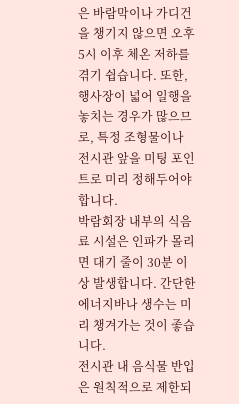은 바람막이나 가디건을 챙기지 않으면 오후 5시 이후 체온 저하를 겪기 쉽습니다. 또한, 행사장이 넓어 일행을 놓치는 경우가 많으므로, 특정 조형물이나 전시관 앞을 미팅 포인트로 미리 정해두어야 합니다.
박람회장 내부의 식음료 시설은 인파가 몰리면 대기 줄이 30분 이상 발생합니다. 간단한 에너지바나 생수는 미리 챙겨가는 것이 좋습니다.
전시관 내 음식물 반입은 원칙적으로 제한되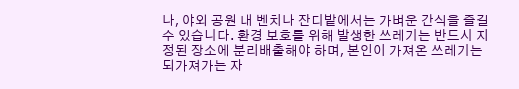나, 야외 공원 내 벤치나 잔디밭에서는 가벼운 간식을 즐길 수 있습니다. 환경 보호를 위해 발생한 쓰레기는 반드시 지정된 장소에 분리배출해야 하며, 본인이 가져온 쓰레기는 되가져가는 자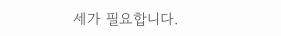세가 필요합니다.